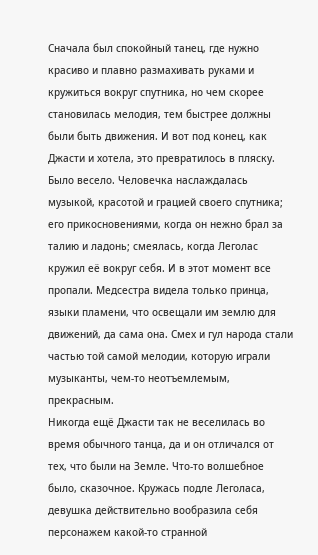Сначала был спокойный танец, где нужно красиво и плавно размахивать руками и кружиться вокруг спутника, но чем скорее становилась мелодия, тем быстрее должны были быть движения. И вот под конец, как Джасти и хотела, это превратилось в пляску. Было весело. Человечка наслаждалась музыкой, красотой и грацией своего спутника; его прикосновениями, когда он нежно брал за талию и ладонь; смеялась, когда Леголас кружил её вокруг себя. И в этот момент все пропали. Медсестра видела только принца, языки пламени, что освещали им землю для движений, да сама она. Смех и гул народа стали частью той самой мелодии, которую играли музыканты, чем-то неотъемлемым, прекрасным.
Никогда ещё Джасти так не веселилась во время обычного танца, да и он отличался от тех, что были на Земле. Что-то волшебное было, сказочное. Кружась подле Леголаса, девушка действительно вообразила себя персонажем какой-то странной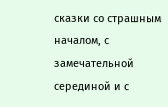сказки со страшным началом, с замечательной серединой и с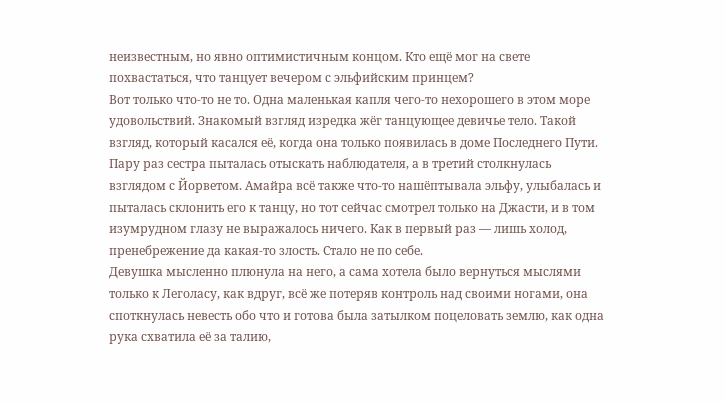неизвестным, но явно оптимистичным концом. Кто ещё мог на свете похвастаться, что танцует вечером с эльфийским принцем?
Вот только что-то не то. Одна маленькая капля чего-то нехорошего в этом море удовольствий. Знакомый взгляд изредка жёг танцующее девичье тело. Такой взгляд, который касался её, когда она только появилась в доме Последнего Пути. Пару раз сестра пыталась отыскать наблюдателя, а в третий столкнулась взглядом с Йорветом. Амайра всё также что-то нашёптывала эльфу, улыбалась и пыталась склонить его к танцу, но тот сейчас смотрел только на Джасти, и в том изумрудном глазу не выражалось ничего. Как в первый раз — лишь холод, пренебрежение да какая-то злость. Стало не по себе.
Девушка мысленно плюнула на него, а сама хотела было вернуться мыслями только к Леголасу, как вдруг, всё же потеряв контроль над своими ногами, она споткнулась невесть обо что и готова была затылком поцеловать землю, как одна рука схватила её за талию,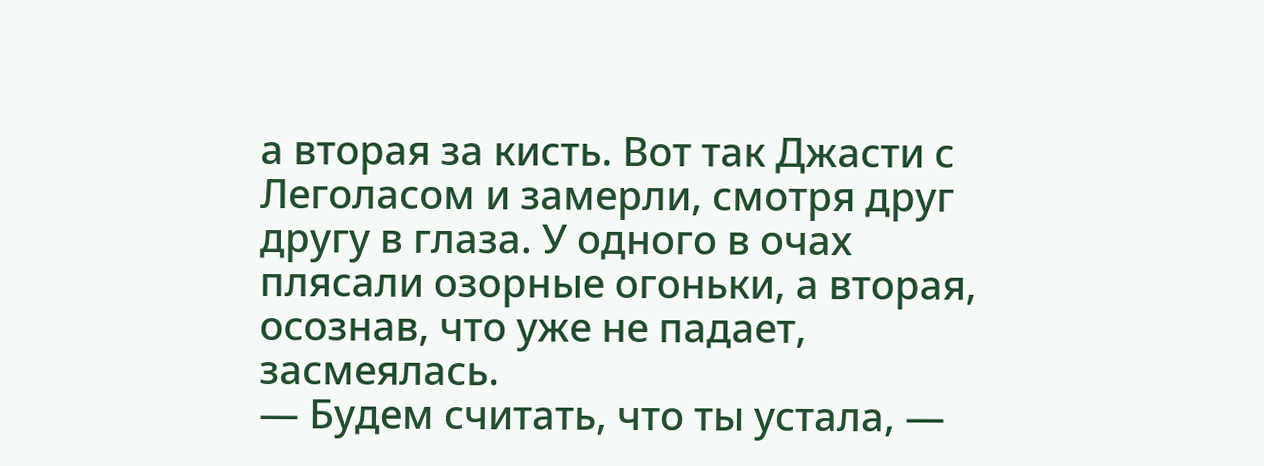а вторая за кисть. Вот так Джасти с Леголасом и замерли, смотря друг другу в глаза. У одного в очах плясали озорные огоньки, а вторая, осознав, что уже не падает, засмеялась.
— Будем считать, что ты устала, —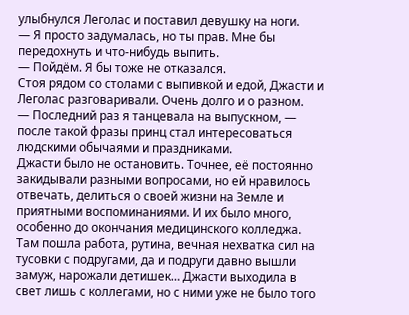улыбнулся Леголас и поставил девушку на ноги.
— Я просто задумалась, но ты прав. Мне бы передохнуть и что-нибудь выпить.
— Пойдём. Я бы тоже не отказался.
Стоя рядом со столами с выпивкой и едой, Джасти и Леголас разговаривали. Очень долго и о разном.
— Последний раз я танцевала на выпускном, — после такой фразы принц стал интересоваться людскими обычаями и праздниками.
Джасти было не остановить. Точнее, её постоянно закидывали разными вопросами, но ей нравилось отвечать, делиться о своей жизни на Земле и приятными воспоминаниями. И их было много, особенно до окончания медицинского колледжа. Там пошла работа, рутина, вечная нехватка сил на тусовки с подругами, да и подруги давно вышли замуж, нарожали детишек… Джасти выходила в свет лишь с коллегами, но с ними уже не было того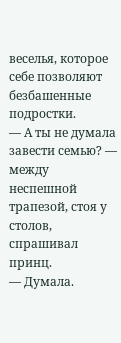веселья, которое себе позволяют безбашенные подростки.
— А ты не думала завести семью? — между неспешной трапезой, стоя у столов, спрашивал принц.
— Думала.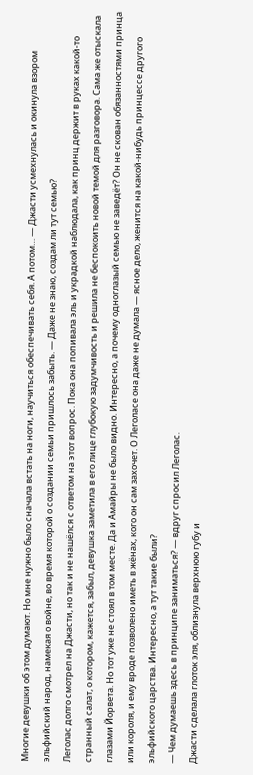Многие девушки об этом думают. Но мне нужно было сначала встать на ноги, научиться обеспечивать себя. А потом… — Джасти усмехнулась и окинула взором эльфийский народ, намекая о войне, во время которой о создании семьи пришлось забыть. — Даже не знаю, создам ли тут семью?
Леголас долго смотрел на Джасти, но так и не нашёлся с ответом на этот вопрос. Пока она попивала эль и украдкой наблюдала, как принц держит в руках какой-то странный салат, о котором, кажется, забыл, девушка заметила в его лице глубокую задумчивость и решила не беспокоить новой темой для разговора. Сама же отыскала глазами Йорвета. Но тот уже не стоял в том месте. Да и Амайры не было видно. Интересно, а почему одноглазый семью не заведёт? Он не скован обязанностями принца или короля, и ему вроде позволено иметь в жёнах, кого он сам захочет. О Леголасе она даже не думала — ясное дело, женится на какой-нибудь принцессе другого эльфийского царства. Интересно, а тут такие были?
— Чем думаешь здесь в принципе заниматься? — вдруг спросил Леголас.
Джасти сделала глоток эля, облизнула верхнюю губу и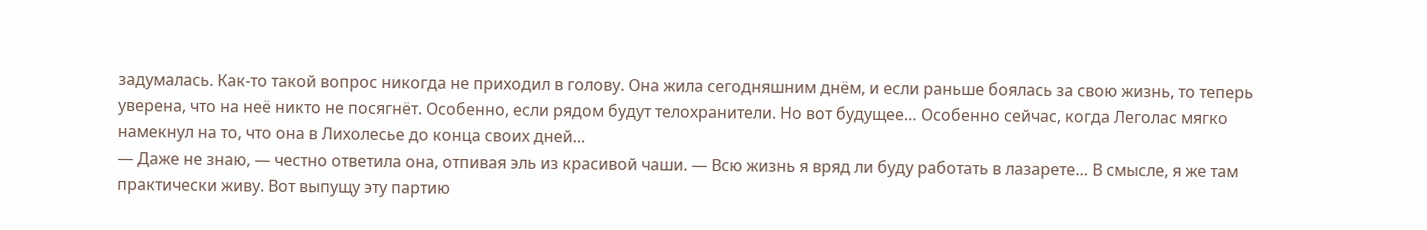задумалась. Как-то такой вопрос никогда не приходил в голову. Она жила сегодняшним днём, и если раньше боялась за свою жизнь, то теперь уверена, что на неё никто не посягнёт. Особенно, если рядом будут телохранители. Но вот будущее… Особенно сейчас, когда Леголас мягко намекнул на то, что она в Лихолесье до конца своих дней…
— Даже не знаю, — честно ответила она, отпивая эль из красивой чаши. — Всю жизнь я вряд ли буду работать в лазарете… В смысле, я же там практически живу. Вот выпущу эту партию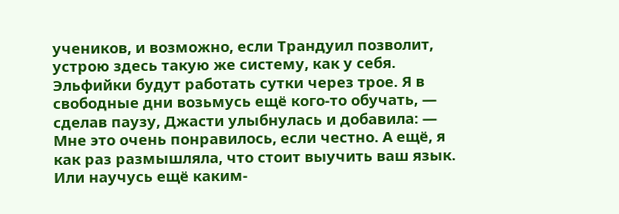учеников, и возможно, если Трандуил позволит, устрою здесь такую же систему, как у себя. Эльфийки будут работать сутки через трое. Я в свободные дни возьмусь ещё кого-то обучать, — сделав паузу, Джасти улыбнулась и добавила: — Мне это очень понравилось, если честно. А ещё, я как раз размышляла, что стоит выучить ваш язык. Или научусь ещё каким-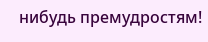нибудь премудростям!